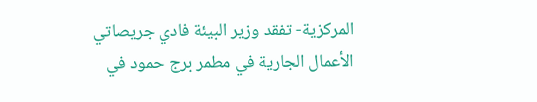المركزية- تفقد وزير البيئة فادي جريصاتي الأعمال الجارية في مطمر برج حمود في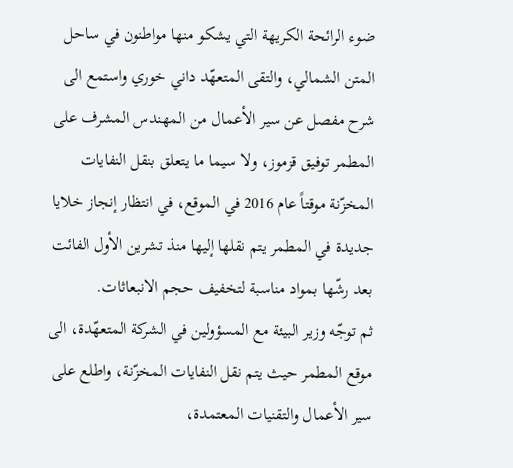ضوء الرائحة الكريهة التي يشكو منها مواطنون في ساحل المتن الشمالي، والتقى المتعهّد داني خوري واستمع الى شرح مفصل عن سير الأعمال من المهندس المشرف على المطمر توفيق قزموز، ولا سيما ما يتعلق بنقل النفايات المخزّنة موقتاً عام 2016 في الموقع، في انتظار إنجاز خلايا جديدة في المطمر يتم نقلها إليها منذ تشرين الأول الفائت بعد رشّها بمواد مناسبة لتخفيف حجم الانبعاثات.
ثم توجّه وزير البيئة مع المسؤولين في الشركة المتعهّدة، الى موقع المطمر حيث يتم نقل النفايات المخزّنة، واطلع على سير الأعمال والتقنيات المعتمدة،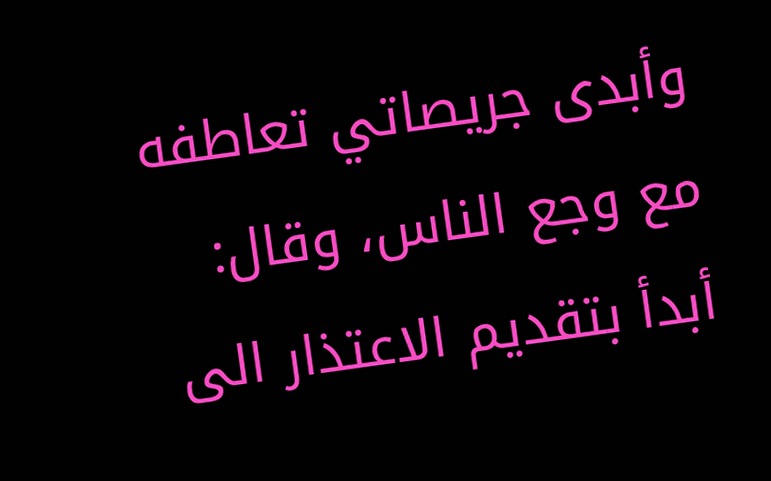وأبدى جريصاتي تعاطفه مع وجع الناس، وقال: أبدأ بتقديم الاعتذار الى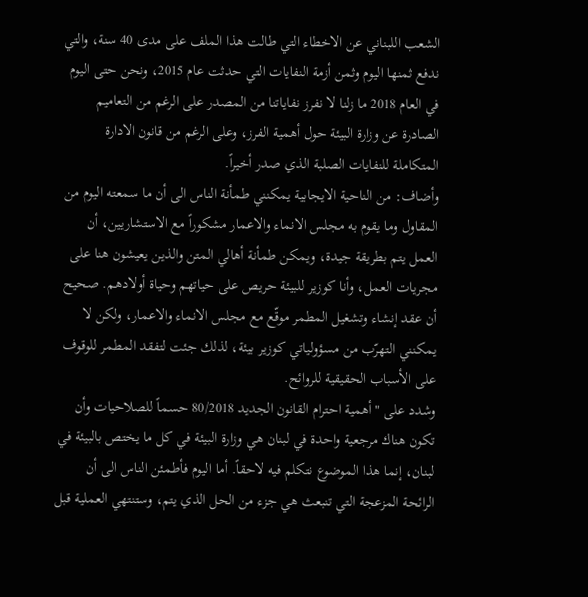الشعب اللبناني عن الاخطاء التي طالت هذا الملف على مدى 40 سنة، والتي ندفع ثمنها اليوم وثمن أزمة النفايات التي حدثت عام 2015، ونحن حتى اليوم في العام 2018 ما زلنا لا نفرز نفاياتنا من المصدر على الرغم من التعاميم الصادرة عن وزارة البيئة حول أهمية الفرز، وعلى الرغم من قانون الادارة المتكاملة للنفايات الصلبة الذي صدر أخيراً.
وأضاف: من الناحية الايجابية يمكنني طمأنة الناس الى أن ما سمعته اليوم من المقاول وما يقوم به مجلس الانماء والاعمار مشكوراً مع الاستشاريين، أن العمل يتم بطريقة جيدة، ويمكن طمأنة أهالي المتن والذين يعيشون هنا على مجريات العمل، وأنا كوزير للبيئة حريص على حياتهم وحياة أولادهم. صحيح أن عقد إنشاء وتشغيل المطمر موقّع مع مجلس الانماء والاعمار، ولكن لا يمكنني التهرّب من مسؤولياتي كوزير بيئة، لذلك جئت لتفقد المطمر للوقوف على الأسباب الحقيقية للروائح.
وشدد على "أهمية احترام القانون الجديد 80/2018 حسماً للصلاحيات وأن تكون هناك مرجعية واحدة في لبنان هي وزارة البيئة في كل ما يختص بالبيئة في لبنان، إنما هذا الموضوع نتكلم فيه لاحقاً. أما اليوم فأطمئن الناس الى أن الرائحة المزعجة التي تنبعث هي جزء من الحل الذي يتم، وستنتهي العملية قبل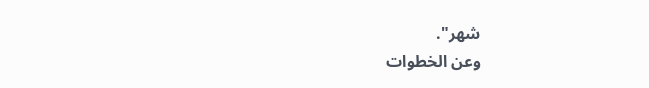شهر".
وعن الخطوات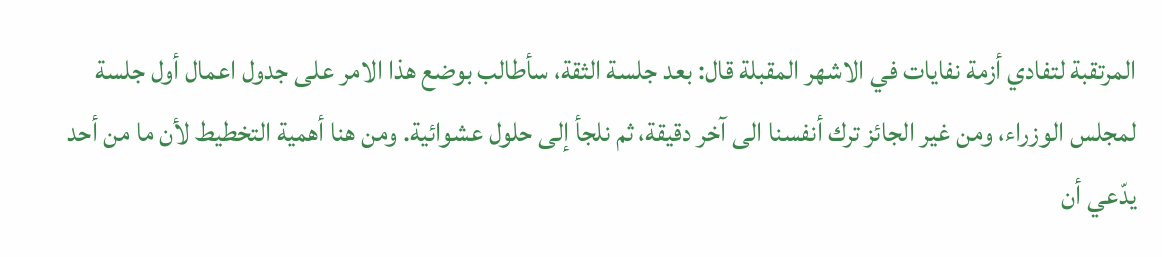المرتقبة لتفادي أزمة نفايات في الاشهر المقبلة قال: بعد جلسة الثقة، سأطالب بوضع هذا الامر على جدول اعمال أول جلسة لمجلس الوزراء، ومن غير الجائز ترك أنفسنا الى آخر دقيقة، ثم نلجأ إلى حلول عشوائية. ومن هنا أهمية التخطيط لأن ما من أحد يدّعي أن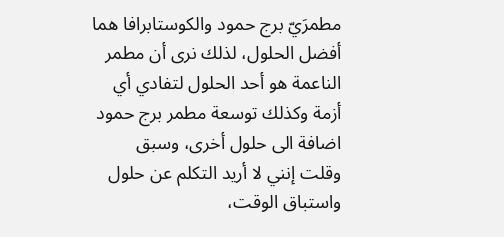مطمرَيّ برج حمود والكوستابرافا هما أفضل الحلول، لذلك نرى أن مطمر الناعمة هو أحد الحلول لتفادي أي أزمة وكذلك توسعة مطمر برج حمود اضافة الى حلول أخرى، وسبق وقلت إنني لا أريد التكلم عن حلول واستباق الوقت،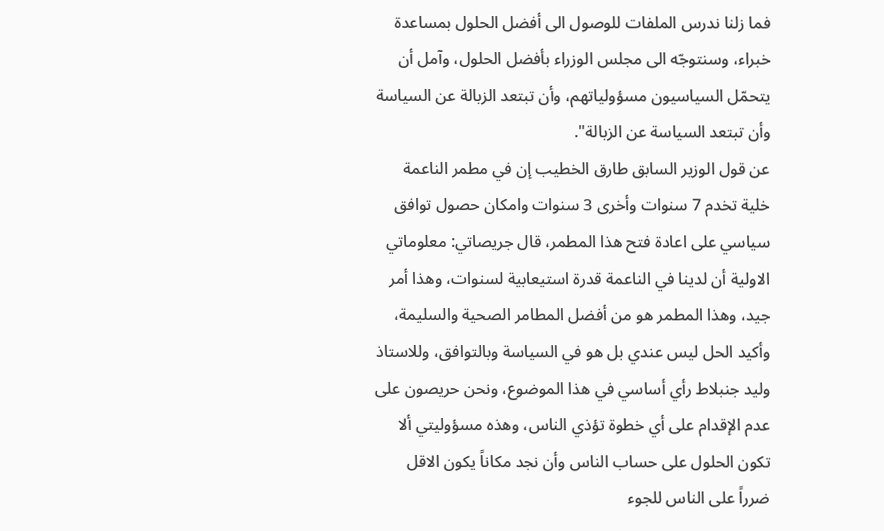فما زلنا ندرس الملفات للوصول الى أفضل الحلول بمساعدة خبراء، وسنتوجّه الى مجلس الوزراء بأفضل الحلول، وآمل أن يتحمّل السياسيون مسؤولياتهم، وأن تبتعد الزبالة عن السياسة وأن تبتعد السياسة عن الزبالة".
عن قول الوزير السابق طارق الخطيب إن في مطمر الناعمة خلية تخدم 7 سنوات وأخرى 3 سنوات وامكان حصول توافق سياسي على اعادة فتح هذا المطمر، قال جريصاتي: معلوماتي الاولية أن لدينا في الناعمة قدرة استيعابية لسنوات، وهذا أمر جيد، وهذا المطمر هو من أفضل المطامر الصحية والسليمة، وأكيد الحل ليس عندي بل هو في السياسة وبالتوافق، وللاستاذ وليد جنبلاط رأي أساسي في هذا الموضوع، ونحن حريصون على عدم الإقدام على أي خطوة تؤذي الناس، وهذه مسؤوليتي ألا تكون الحلول على حساب الناس وأن نجد مكاناً يكون الاقل ضرراً على الناس للجوء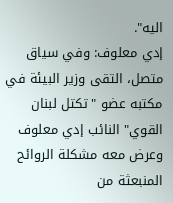اليه".
إدي معلوف: وفي سياق متصل، التقى وزير البيئة في مكتبه عضو "تكتل لبنان القوي" النائب إدي معلوف وعرض معه مشكلة الروائح المنبعثة من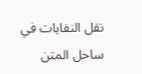نقل النفايات في ساحل المتن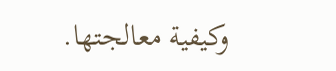وكيفية معالجتها.